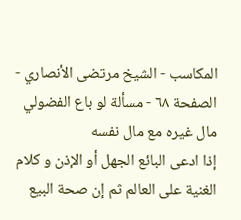المكاسب - الشيخ مرتضى الأنصاري - الصفحة ٦٨ - مسألة لو باع الفضولي مال غيره مع مال نفسه
إذا ادعى البائع الجهل أو الإذن و كلام الغنية على العالم ثم إن صحة البيع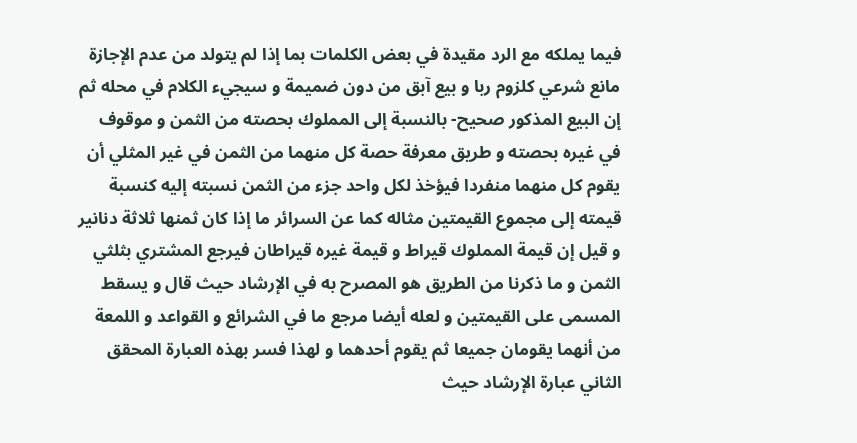فيما يملكه مع الرد مقيدة في بعض الكلمات بما إذا لم يتولد من عدم الإجازة مانع شرعي كلزوم ربا و بيع آبق من دون ضميمة و سيجيء الكلام في محله ثم إن البيع المذكور صحيح- بالنسبة إلى المملوك بحصته من الثمن و موقوف في غيره بحصته و طريق معرفة حصة كل منهما من الثمن في غير المثلي أن يقوم كل منهما منفردا فيؤخذ لكل واحد جزء من الثمن نسبته إليه كنسبة قيمته إلى مجموع القيمتين مثاله كما عن السرائر ما إذا كان ثمنها ثلاثة دنانير و قيل إن قيمة المملوك قيراط و قيمة غيره قيراطان فيرجع المشتري بثلثي الثمن و ما ذكرنا من الطريق هو المصرح به في الإرشاد حيث قال و يسقط المسمى على القيمتين و لعله أيضا مرجع ما في الشرائع و القواعد و اللمعة من أنهما يقومان جميعا ثم يقوم أحدهما و لهذا فسر بهذه العبارة المحقق الثاني عبارة الإرشاد حيث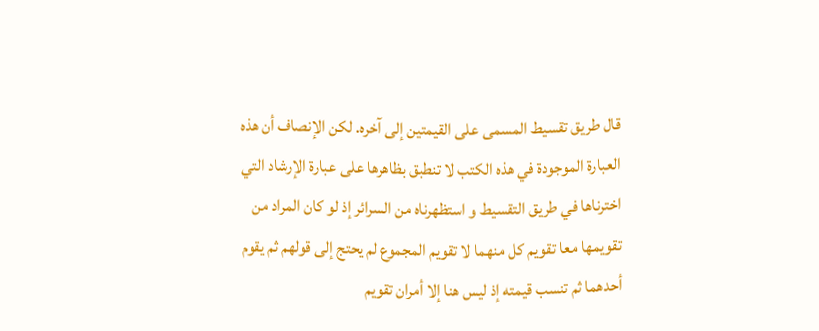قال طريق تقسيط المسمى على القيمتين إلى آخره. لكن الإنصاف أن هذه العبارة الموجودة في هذه الكتب لا تنطبق بظاهرها على عبارة الإرشاد التي اخترناها في طريق التقسيط و استظهرناه من السرائر إذ لو كان المراد من تقويمها معا تقويم كل منهما لا تقويم المجموع لم يحتج إلى قولهم ثم يقوم أحدهما ثم تنسب قيمته إذ ليس هنا إلا أمران تقويم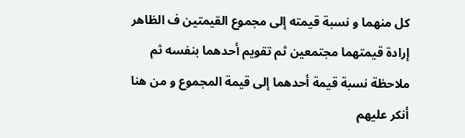كل منهما و نسبة قيمته إلى مجموع القيمتين ف الظاهر إرادة قيمتهما مجتمعين ثم تقويم أحدهما بنفسه ثم ملاحظة نسبة قيمة أحدهما إلى قيمة المجموع و من هنا أنكر عليهم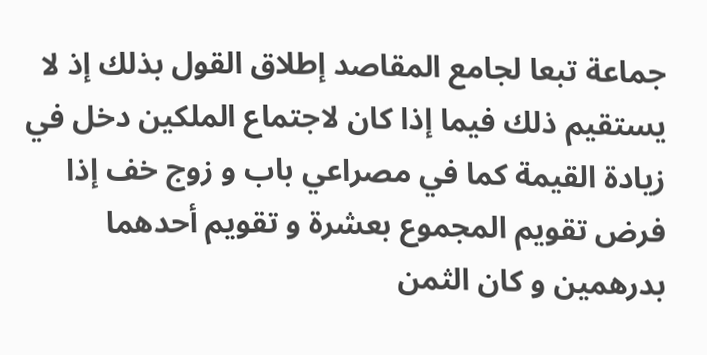جماعة تبعا لجامع المقاصد إطلاق القول بذلك إذ لا يستقيم ذلك فيما إذا كان لاجتماع الملكين دخل في زيادة القيمة كما في مصراعي باب و زوج خف إذا فرض تقويم المجموع بعشرة و تقويم أحدهما بدرهمين و كان الثمن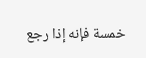خمسة فإنه إذا رجع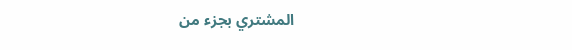المشتري بجزء من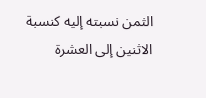الثمن نسبته إليه كنسبة الاثنين إلى العشرة